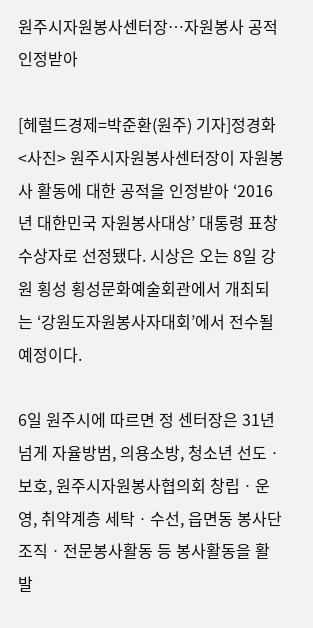원주시자원봉사센터장…자원봉사 공적 인정받아

[헤럴드경제=박준환(원주) 기자]정경화<사진> 원주시자원봉사센터장이 자원봉사 활동에 대한 공적을 인정받아 ‘2016년 대한민국 자원봉사대상’ 대통령 표창 수상자로 선정됐다. 시상은 오는 8일 강원 횡성 횡성문화예술회관에서 개최되는 ‘강원도자원봉사자대회’에서 전수될 예정이다.

6일 원주시에 따르면 정 센터장은 31년 넘게 자율방범, 의용소방, 청소년 선도ㆍ보호, 원주시자원봉사협의회 창립ㆍ운영, 취약계층 세탁ㆍ수선, 읍면동 봉사단 조직ㆍ전문봉사활동 등 봉사활동을 활발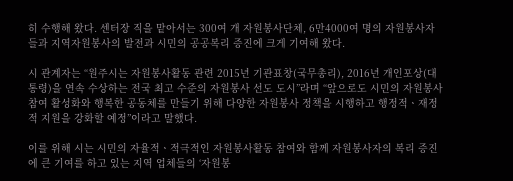히 수행해 왔다. 센터장 직을 맡아서는 300여 개 자원봉사단체, 6만4000여 명의 자원봉사자들과 지역자원봉사의 발전과 시민의 공공복리 증진에 크게 기여해 왔다.

시 관계자는 “원주시는 자원봉사활동 관련 2015년 기관표창(국무총리), 2016년 개인포상(대통령)을 연속 수상하는 전국 최고 수준의 자원봉사 선도 도시”라며 “앞으로도 시민의 자원봉사 참여 활성화와 행복한 공동체를 만들기 위해 다양한 자원봉사 정책을 시행하고 행정적ㆍ재정적 지원을 강화할 예정”이라고 말했다.

이를 위해 시는 시민의 자율적ㆍ적극적인 자원봉사활동 참여와 함께 자원봉사자의 복리 증진에 큰 기여를 하고 있는 지역 업체들의 ‘자원봉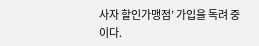사자 할인가맹점’ 가입을 독려 중이다.